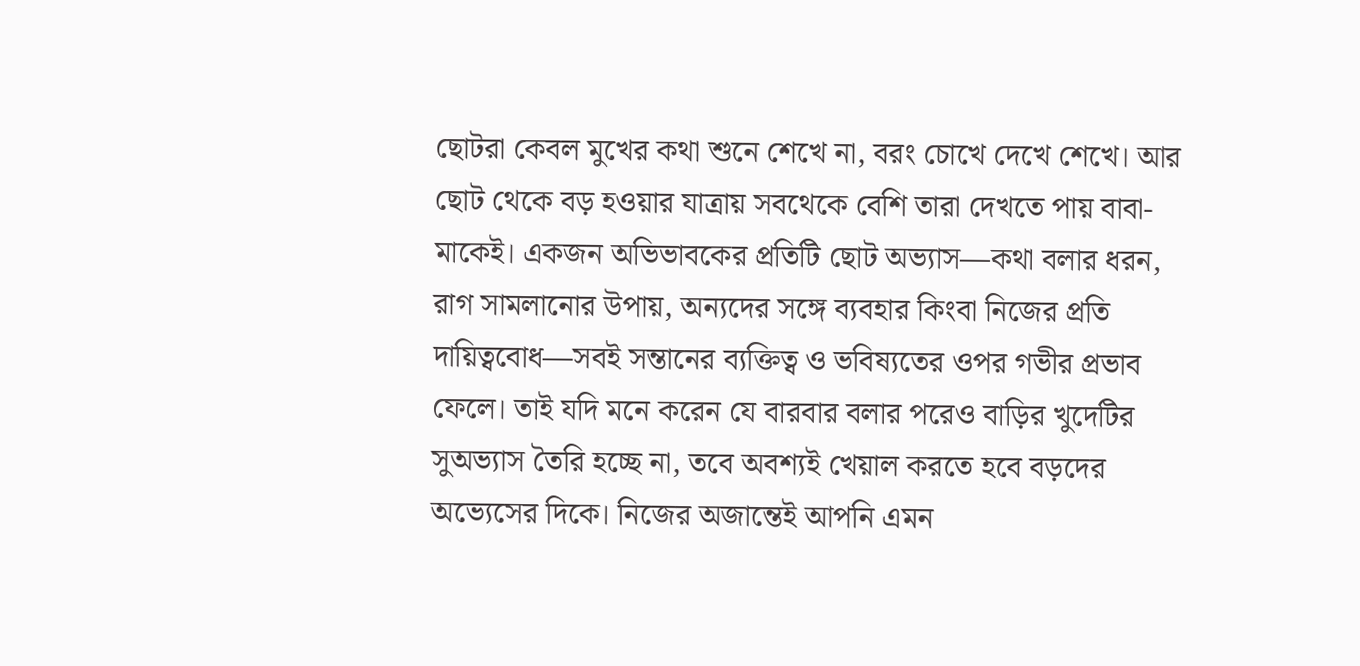ছোটরা কেবল মুখের কথা শুনে শেখে না, বরং চোখে দেখে শেখে। আর ছোট থেকে বড় হওয়ার যাত্রায় সবথেকে বেশি তারা দেখতে পায় বাবা-মাকেই। একজন অভিভাবকের প্রতিটি ছোট অভ্যাস—কথা বলার ধরন, রাগ সামলানোর উপায়, অন্যদের সঙ্গে ব্যবহার কিংবা নিজের প্রতি দায়িত্ববোধ—সবই সন্তানের ব্যক্তিত্ব ও ভবিষ্যতের ওপর গভীর প্রভাব ফেলে। তাই যদি মনে করেন যে বারবার বলার পরেও বাড়ির খুদেটির সুঅভ্যাস তৈরি হচ্ছে না, তবে অবশ্যই খেয়াল করতে হবে বড়দের অভ্যেসের দিকে। নিজের অজান্তেই আপনি এমন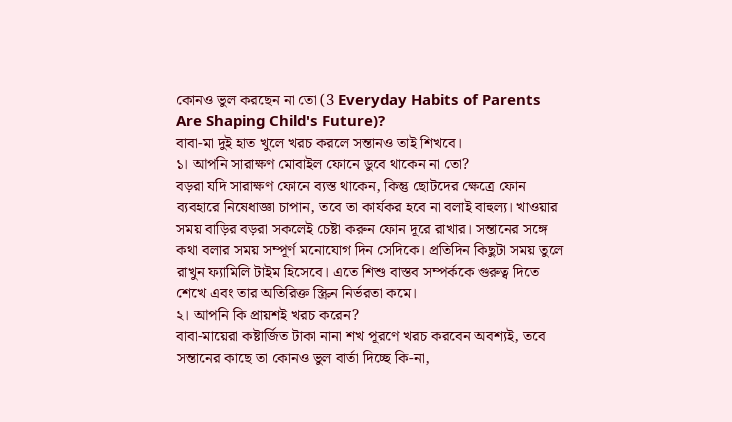কোনও ভুল করছেন না তো (3 Everyday Habits of Parents Are Shaping Child's Future)?
বাবা-মা দুই হাত খুলে খরচ করলে সন্তানও তাই শিখবে।
১। আপনি সারাক্ষণ মোবাইল ফোনে ডুবে থাকেন না তো?
বড়রা যদি সারাক্ষণ ফোনে ব্যস্ত থাকেন, কিন্তু ছোটদের ক্ষেত্রে ফোন ব্যবহারে নিষেধাজ্ঞা চাপান, তবে তা কার্যকর হবে না বলাই বাহুল্য। খাওয়ার সময় বাড়ির বড়রা সকলেই চেষ্টা করুন ফোন দূরে রাখার। সন্তানের সঙ্গে কথা বলার সময় সম্পূর্ণ মনোযোগ দিন সেদিকে। প্রতিদিন কিছুটা সময় তুলে রাখুন ফ্যামিলি টাইম হিসেবে। এতে শিশু বাস্তব সম্পর্ককে গুরুত্ব দিতে শেখে এবং তার অতিরিক্ত স্ক্রিন নির্ভরতা কমে।
২। আপনি কি প্রায়শই খরচ করেন?
বাবা-মায়েরা কষ্টার্জিত টাকা নানা শখ পূরণে খরচ করবেন অবশ্যই, তবে সন্তানের কাছে তা কোনও ভুল বার্তা দিচ্ছে কি-না,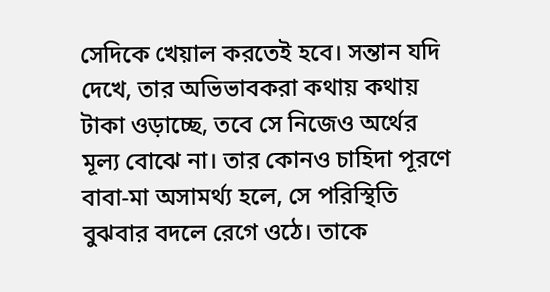সেদিকে খেয়াল করতেই হবে। সন্তান যদি দেখে, তার অভিভাবকরা কথায় কথায় টাকা ওড়াচ্ছে, তবে সে নিজেও অর্থের মূল্য বোঝে না। তার কোনও চাহিদা পূরণে বাবা-মা অসামর্থ্য হলে, সে পরিস্থিতি বুঝবার বদলে রেগে ওঠে। তাকে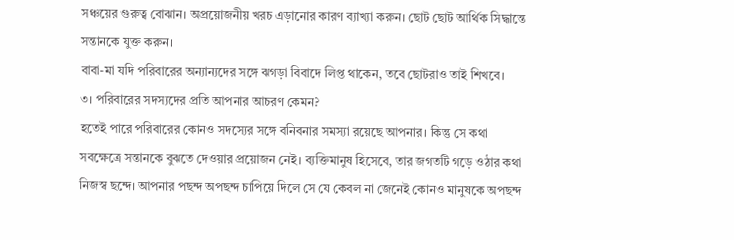সঞ্চয়ের গুরুত্ব বোঝান। অপ্রয়োজনীয় খরচ এড়ানোর কারণ ব্যাখ্যা করুন। ছোট ছোট আর্থিক সিদ্ধান্তে সন্তানকে যুক্ত করুন।
বাবা-মা যদি পরিবারের অন্যান্যদের সঙ্গে ঝগড়া বিবাদে লিপ্ত থাকেন, তবে ছোটরাও তাই শিখবে।
৩। পরিবারের সদস্যদের প্রতি আপনার আচরণ কেমন?
হতেই পারে পরিবারের কোনও সদস্যের সঙ্গে বনিবনার সমস্যা রয়েছে আপনার। কিন্তু সে কথা সবক্ষেত্রে সন্তানকে বুঝতে দেওয়ার প্রয়োজন নেই। ব্যক্তিমানুষ হিসেবে, তার জগতটি গড়ে ওঠার কথা নিজস্ব ছন্দে। আপনার পছন্দ অপছন্দ চাপিয়ে দিলে সে যে কেবল না জেনেই কোনও মানুষকে অপছন্দ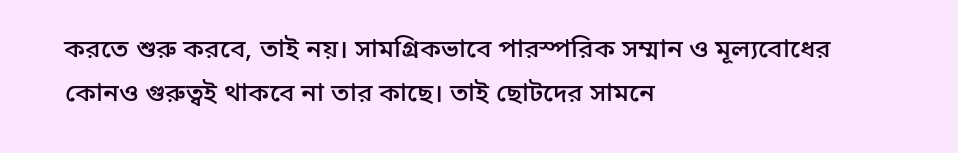করতে শুরু করবে, তাই নয়। সামগ্রিকভাবে পারস্পরিক সম্মান ও মূল্যবোধের কোনও গুরুত্বই থাকবে না তার কাছে। তাই ছোটদের সামনে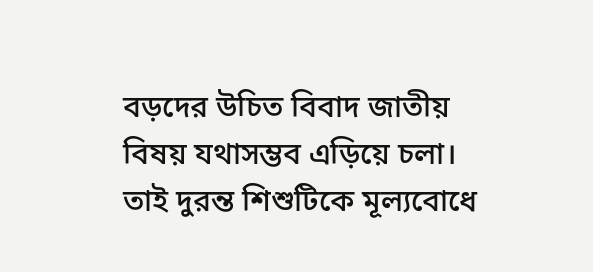বড়দের উচিত বিবাদ জাতীয় বিষয় যথাসম্ভব এড়িয়ে চলা।
তাই দুরন্ত শিশুটিকে মূল্যবোধে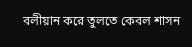বলীয়ান করে তুলতে কেবল শাসন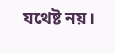যথেষ্ট নয়।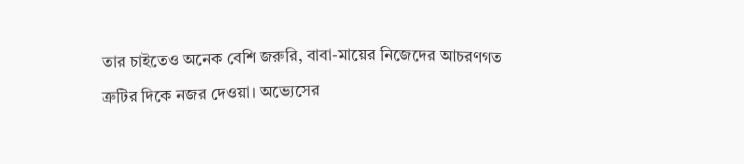তার চাইতেও অনেক বেশি জরুরি, বাবা-মায়ের নিজেদের আচরণগত ত্রুটির দিকে নজর দেওয়া। অভ্যেসের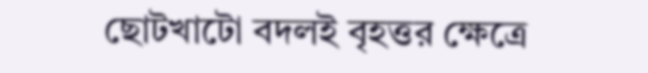ছোটখাটো বদলই বৃহত্তর ক্ষেত্রে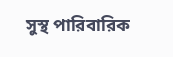সুস্থ পারিবারিক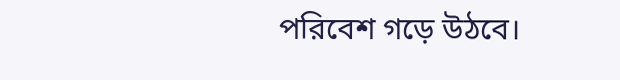পরিবেশ গড়ে উঠবে।